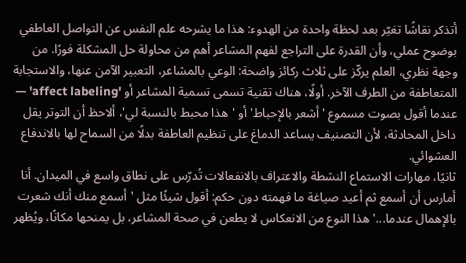أتذكر نقاشًا تغيّر بعد لحظة واحدة من الهدوء: هذا ما يشرحه علم النفس عن التواصل العاطفي بوضوح عملي، وأن القدرة على التراجع لفهم المشاعر أهم من محاولة حل المشكلة فورًا. من وجهة نظري، العلم يركّز على ثلاث ركائز واضحة: الوعي بالمشاعر، التعبير الآمن عنها، والاستجابة المتعاطفة من الطرف الآخر. أولًا، هناك تقنية تسمى تسمية المشاعر أو 'affect labeling' — عندما أقول بصوت مسموع 'أشعر بالإحباط' أو 'هذا محبط بالنسبة لي'، ألاحظ أن التوتر يقل داخل المحادثة، لأن التصنيف يساعد الدماغ على تنظيم العاطفة بدلًا من السماح لها بالاندفاع العشوائي.
ثانيًا، مهارات الاستماع النشطة والاعتراف بالانفعالات تُدرّس على نطاق واسع في الميدان. أنا أمارس أن أسمع ثم أعيد صياغة ما فهمته دون حكم: أقول شيئًا مثل 'أسمع منك أنك شعرت بالإهمال عندما...' هذا النوع من الانعكاس لا يطعن في صحة المشاعر، بل يمنحها مكانًا، ويُظهر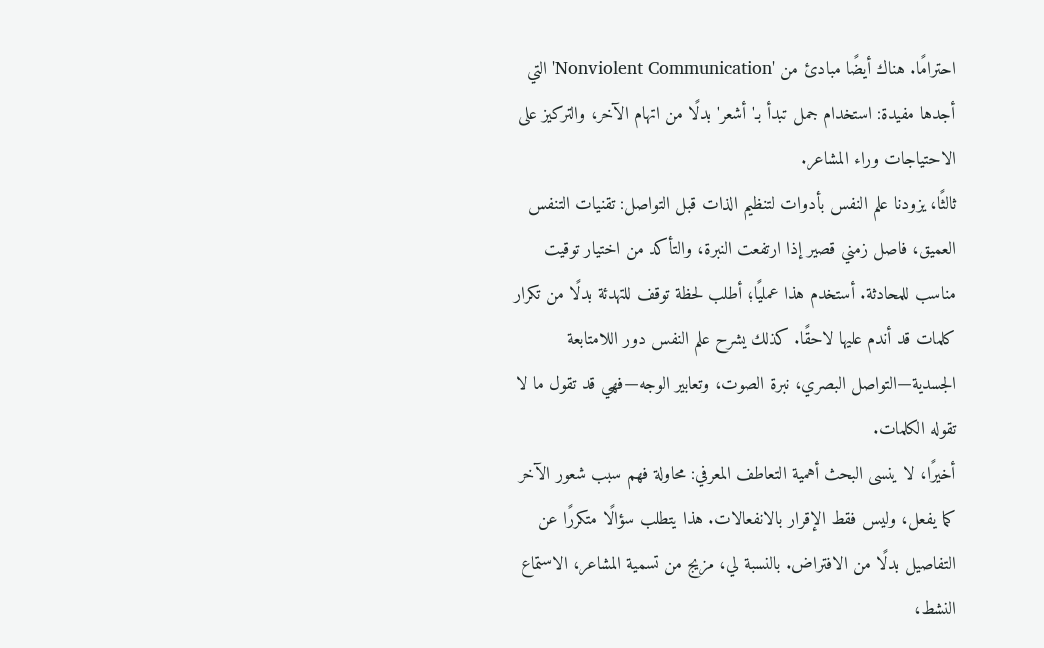احترامًا. هناك أيضًا مبادئ من 'Nonviolent Communication' التي أجدها مفيدة: استخدام جمل تبدأ بـ'أشعر' بدلًا من اتهام الآخر، والتركيز على الاحتياجات وراء المشاعر.
ثالثًا، يزودنا علم النفس بأدوات لتنظيم الذات قبل التواصل: تقنيات التنفس العميق، فاصل زمني قصير إذا ارتفعت النبرة، والتأكد من اختيار توقيت مناسب للمحادثة. أستخدم هذا عمليًا؛ أطلب لحظة توقف للتهدئة بدلًا من تكرار كلمات قد أندم عليها لاحقًا. كذلك يشرح علم النفس دور اللامتابعة الجسدية—التواصل البصري، نبرة الصوت، وتعابير الوجه—فهي قد تقول ما لا تقوله الكلمات.
أخيرًا، لا ينسى البحث أهمية التعاطف المعرفي: محاولة فهم سبب شعور الآخر كما يفعل، وليس فقط الإقرار بالانفعالات. هذا يتطلب سؤالًا متكررًا عن التفاصيل بدلًا من الافتراض. بالنسبة لي، مزيج من تسمية المشاعر، الاستماع النشط،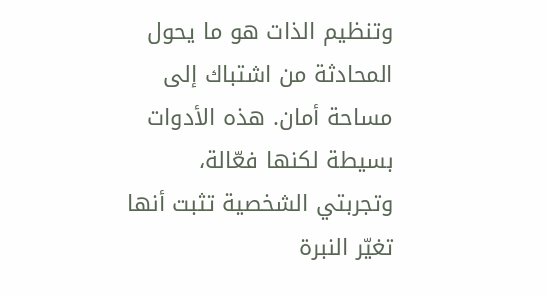وتنظيم الذات هو ما يحول المحادثة من اشتباك إلى مساحة أمان. هذه الأدوات بسيطة لكنها فعّالة، وتجربتي الشخصية تثبت أنها تغيّر النبرة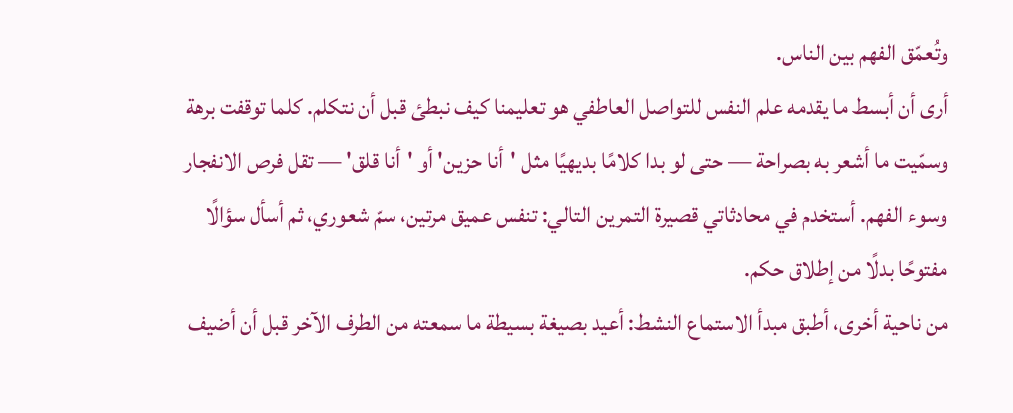وتُعمّق الفهم بين الناس.
أرى أن أبسط ما يقدمه علم النفس للتواصل العاطفي هو تعليمنا كيف نبطئ قبل أن نتكلم. كلما توقفت برهة وسمّيت ما أشعر به بصراحة — حتى لو بدا كلامًا بديهيًا مثل 'أنا حزين' أو 'أنا قلق' — تقل فرص الانفجار وسوء الفهم. أستخدم في محادثاتي قصيرة التمرين التالي: تنفس عميق مرتين، سمّ شعوري، ثم أسأل سؤالًا مفتوحًا بدلًا من إطلاق حكم.
من ناحية أخرى، أطبق مبدأ الاستماع النشط: أعيد بصيغة بسيطة ما سمعته من الطرف الآخر قبل أن أضيف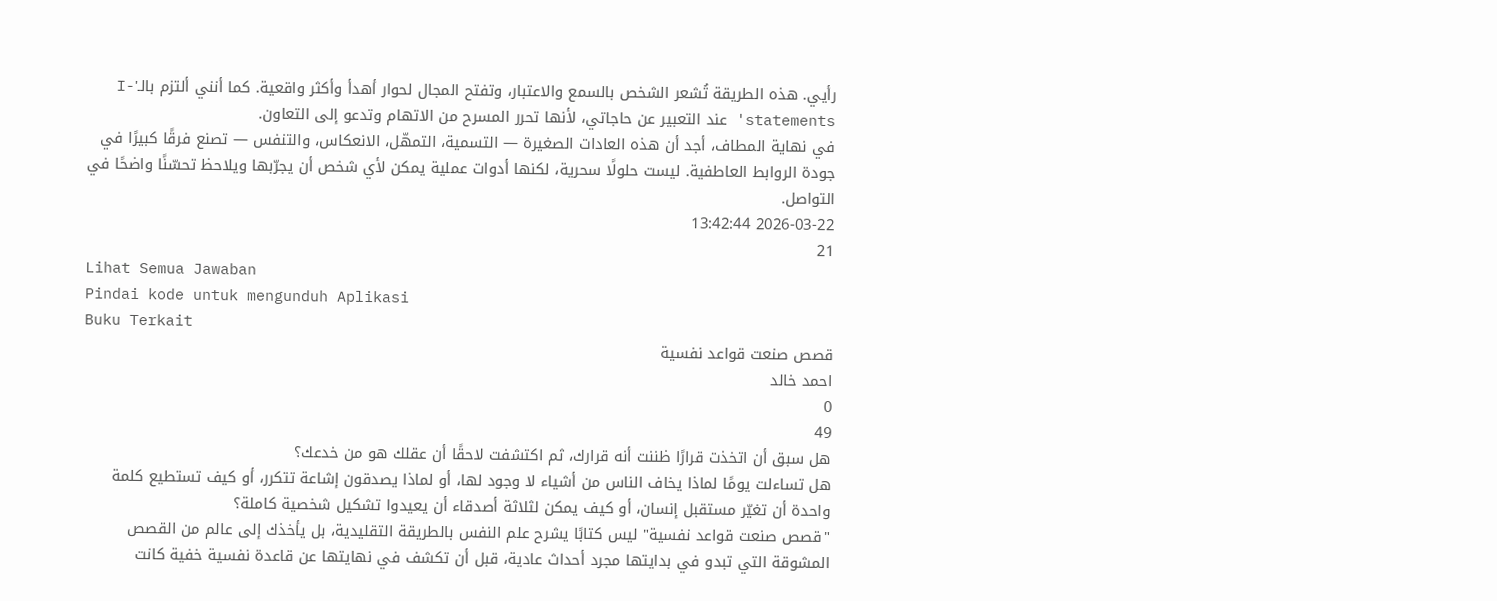رأيي. هذه الطريقة تُشعر الشخص بالسمع والاعتبار، وتفتح المجال لحوار أهدأ وأكثر واقعية. كما أنني ألتزم بالـ'I-statements' عند التعبير عن حاجاتي، لأنها تحرر المسرح من الاتهام وتدعو إلى التعاون.
في نهاية المطاف، أجد أن هذه العادات الصغيرة — التسمية، التمهّل، الانعكاس، والتنفس — تصنع فرقًا كبيرًا في جودة الروابط العاطفية. ليست حلولًا سحرية، لكنها أدوات عملية يمكن لأي شخص أن يجرّبها ويلاحظ تحسّنًا واضحًا في التواصل.
2026-03-22 13:42:44
21
Lihat Semua Jawaban
Pindai kode untuk mengunduh Aplikasi
Buku Terkait
قصص صنعت قواعد نفسية
احمد خالد
0
49
هل سبق أن اتخذت قرارًا ظننت أنه قرارك، ثم اكتشفت لاحقًا أن عقلك هو من خدعك؟
هل تساءلت يومًا لماذا يخاف الناس من أشياء لا وجود لها، أو لماذا يصدقون إشاعة تتكرر، أو كيف تستطيع كلمة واحدة أن تغيّر مستقبل إنسان، أو كيف يمكن لثلاثة أصدقاء أن يعيدوا تشكيل شخصية كاملة؟
"قصص صنعت قواعد نفسية" ليس كتابًا يشرح علم النفس بالطريقة التقليدية، بل يأخذك إلى عالم من القصص المشوقة التي تبدو في بدايتها مجرد أحداث عادية، قبل أن تكشف في نهايتها عن قاعدة نفسية خفية كانت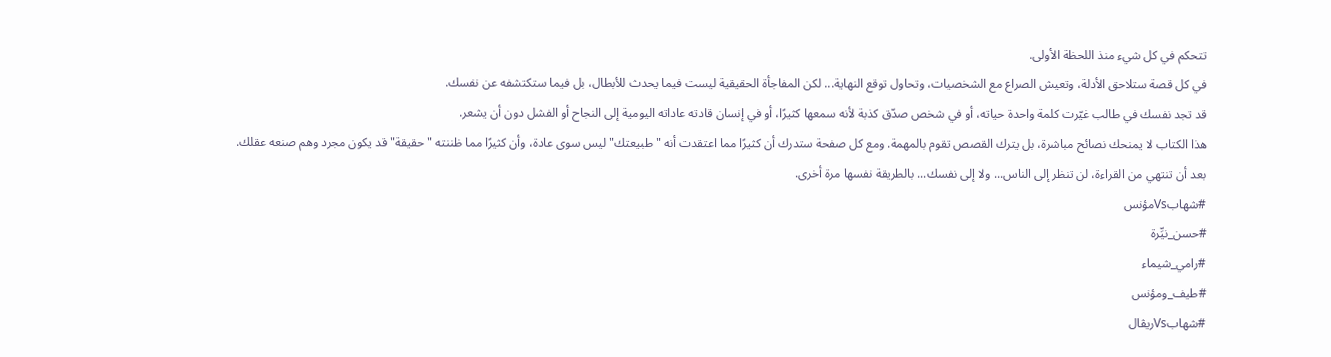تتحكم في كل شيء منذ اللحظة الأولى.
في كل قصة ستلاحق الأدلة، وتعيش الصراع مع الشخصيات، وتحاول توقع النهاية... لكن المفاجأة الحقيقية ليست فيما يحدث للأبطال، بل فيما ستكتشفه عن نفسك.
قد تجد نفسك في طالب غيّرت كلمة واحدة حياته، أو في شخص صدّق كذبة لأنه سمعها كثيرًا، أو في إنسان قادته عاداته اليومية إلى النجاح أو الفشل دون أن يشعر.
هذا الكتاب لا يمنحك نصائح مباشرة، بل يترك القصص تقوم بالمهمة. ومع كل صفحة ستدرك أن كثيرًا مما اعتقدت أنه "طبيعتك" ليس سوى عادة، وأن كثيرًا مما ظننته "حقيقة" قد يكون مجرد وهم صنعه عقلك.
بعد أن تنتهي من القراءة، لن تنظر إلى الناس... ولا إلى نفسك... بالطريقة نفسها مرة أخرى.
#شهابVsمؤنس
#حسن_نيِّرة
#رامي_شيماء
#طيف_ومؤنس
#شهابVsريڤال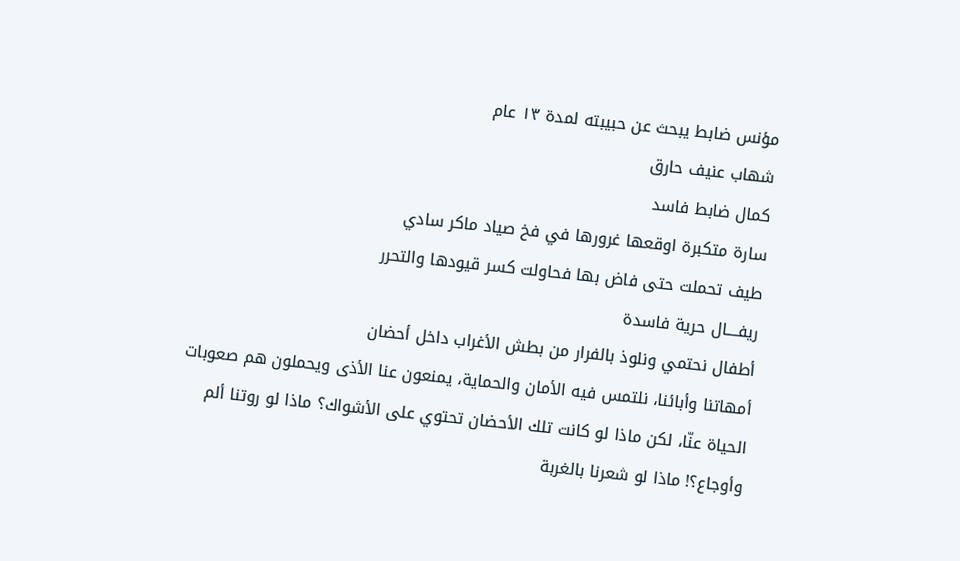مؤنس ضابط يبحث عن حبيبته لمدة ١٣ عام
شهاب عنيف حارق
كمال ضابط فاسد
سارة متكبرة اوقعها غرورها في فخ صياد ماكر سادي
طيف تحملت حتى فاض بها فحاولت كسر قيودها والتحرر
ريفــــال حرية فاسدة
أطفال نحتمي ونلوذ بالفرار من بطش الأغراب داخل أحضان
أمهاتنا وأبائنا، نلتمس فيه الأمان والحماية، يمنعون عنا الأذى ويحملون هم صعوبات الحياة عنّا، لكن ماذا لو كانت تلك الأحضان تحتوي على الأشواك؟ ماذا لو روتنا ألم وأوجاع؟! ماذا لو شعرنا بالغربة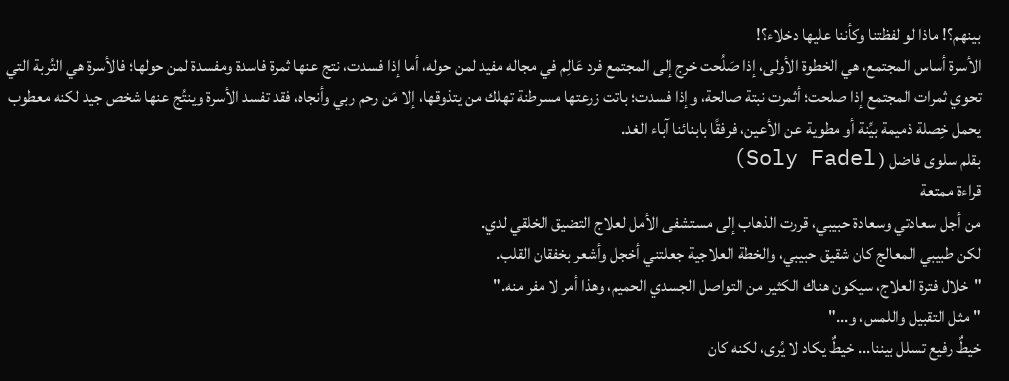بينهم؟! ماذا لو لفظتنا وكأننا عليها دخلاء؟!
الأسرة أساس المجتمع، هي الخطوة الأولى، إذا صَلُحت خرج إلى المجتمع فرد عَالِم في مجاله مفيد لمن حوله، أما إذا فسدت، نتج عنها ثمرة فاسدة ومفسدة لمن حولها؛ فالأسرة هي التُربة التي تحوي ثمرات المجتمع إذا صلحت؛ أثمرت نبتة صالحة، وإذا فسدت؛ باتت زرعتها مسرطنة تهلك من يتذوقها، إلا مَن رحم ربي وأنجاه، فقد تفسد الأسرة وينتُج عنها شخص جيد لكنه معطوب يحمل خِصلة ذميمة بيِّنة أو مطوية عن الأعين، فرفقًا بابنائنا آباء الغد.
بقلم سلوى فاضل ( Soly Fadel)
قراءة ممتعة
من أجل سعادتي وسعادة حبيبي، قررت الذهاب إلى مستشفى الأمل لعلاج التضيق الخلقي لدي.
لكن طبيبي المعالج كان شقيق حبيبي، والخطة العلاجية جعلتني أخجل وأشعر بخفقان القلب.
"خلال فترة العلاج، سيكون هناك الكثير من التواصل الجسدي الحميم، وهذا أمر لا مفر منه."
"مثل التقبيل واللمس، و..."
خيطٌ رفيع تسلل بيننا... خيطٌ يكاد لا يُرى، لكنه كان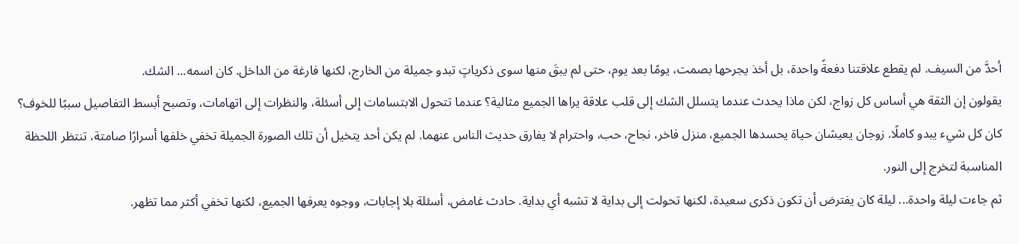أحدَّ من السيف. لم يقطع علاقتنا دفعةً واحدة، بل أخذ يجرحها بصمت، يومًا بعد يوم، حتى لم يبقَ منها سوى ذكرياتٍ تبدو جميلة من الخارج، لكنها فارغة من الداخل. كان اسمه... الشك.
يقولون إن الثقة هي أساس كل زواج، لكن ماذا يحدث عندما يتسلل الشك إلى قلب علاقة يراها الجميع مثالية؟ عندما تتحول الابتسامات إلى أسئلة، والنظرات إلى اتهامات، وتصبح أبسط التفاصيل سببًا للخوف؟
كان كل شيء يبدو كاملًا. زوجان يعيشان حياة يحسدها الجميع، منزل فاخر، نجاح، حب، واحترام لا يفارق حديث الناس عنهما. لم يكن أحد يتخيل أن تلك الصورة الجميلة تخفي خلفها أسرارًا صامتة، تنتظر اللحظة المناسبة لتخرج إلى النور.
ثم جاءت ليلة واحدة... ليلة كان يفترض أن تكون ذكرى سعيدة، لكنها تحولت إلى بداية لا تشبه أي بداية. حادث غامض، أسئلة بلا إجابات، ووجوه يعرفها الجميع، لكنها تخفي أكثر مما تظهر.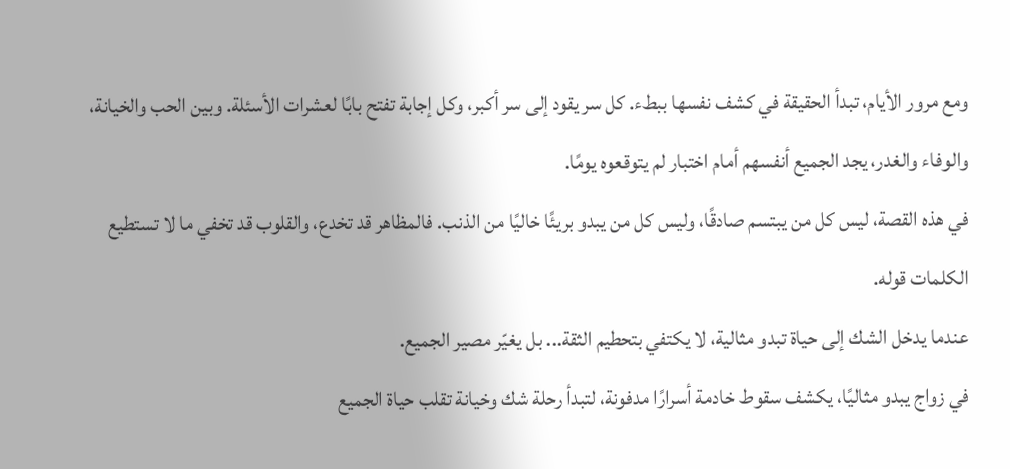ومع مرور الأيام، تبدأ الحقيقة في كشف نفسها ببطء. كل سر يقود إلى سر أكبر، وكل إجابة تفتح بابًا لعشرات الأسئلة. وبين الحب والخيانة، والوفاء والغدر، يجد الجميع أنفسهم أمام اختبار لم يتوقعوه يومًا.
في هذه القصة، ليس كل من يبتسم صادقًا، وليس كل من يبدو بريئًا خاليًا من الذنب. فالمظاهر قد تخدع، والقلوب قد تخفي ما لا تستطيع الكلمات قوله.
عندما يدخل الشك إلى حياة تبدو مثالية، لا يكتفي بتحطيم الثقة... بل يغيّر مصير الجميع.
في زواج يبدو مثاليًا، يكشف سقوط خادمة أسرارًا مدفونة، لتبدأ رحلة شك وخيانة تقلب حياة الجميع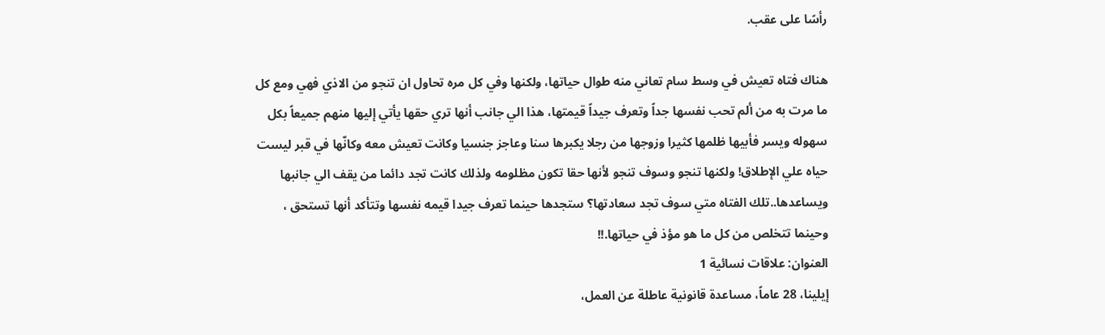رأسًا على عقب.

هناك فتاه تعيش في وسط سام تعاني منه طوال حياتها، ولكنها وفي كل مره تحاول ان تنجو من الاذي فهي ومع كل ما مرت به من ألم تحب نفسها جداً وتعرف جيداً قيمتها، هذا الي جانب أنها تري حقها يأتي إليها منهم جميعاً بكل سهوله ويسر فأبيها ظلمها كثيرا وزوجها من رجلا يكبرها سنا وعاجز جنسيا وكانت تعيش معه وكانّها في قبر ليست حياه علي الإطلاق! ولكنها تنجو وسوف تنجو لأنها حقا تكون مظلومه ولذلك كانت تجد دائما من يقف الي جانبها ويساعدها..تلك الفتاه متي سوف تجد سعادتها؟ ستجدها حينما تعرف جيدا قيمه نفسها وتتأكد أنها تستحق ، وحينما تتخلص من كل ما هو مؤذ في حياتها.!!
العنوان: علاقات نسائية 1
إيلينا، 28 عاماً، مساعدة قانونية عاطلة عن العمل،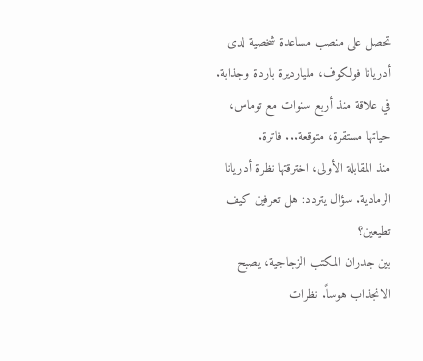تحصل على منصب مساعدة شخصية لدى أدريانا فولكوف، مليارديرة باردة وجذابة. في علاقة منذ أربع سنوات مع توماس، حياتها مستقرة، متوقعة... فاترة.
منذ المقابلة الأولى، اخترقتها نظرة أدريانا الرمادية. سؤال يتردد: هل تعرفين كيف تطيعين؟
بين جدران المكتب الزجاجية، يصبح الانجذاب هوساً. نظرات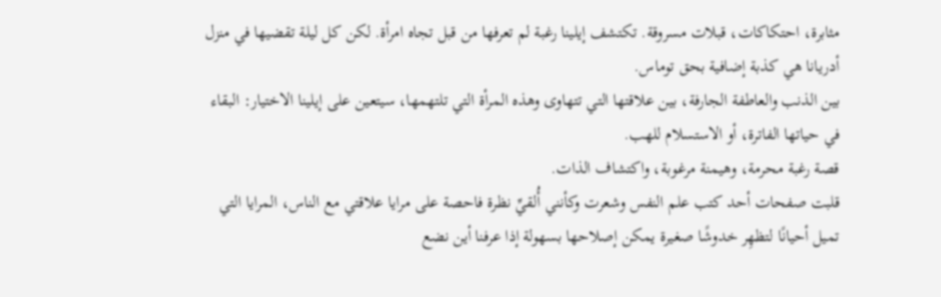مثابرة، احتكاكات، قبلات مسروقة. تكتشف إيلينا رغبة لم تعرفها من قبل تجاه امرأة. لكن كل ليلة تقضيها في منزل أدريانا هي كذبة إضافية بحق توماس.
بين الذنب والعاطفة الجارفة، بين علاقتها التي تتهاوى وهذه المرأة التي تلتهمها، سيتعين على إيلينا الاختيار: البقاء في حياتها الفاترة، أو الاستسلام للهب.
قصة رغبة محرمة، وهيمنة مرغوبة، واكتشاف الذات.
قلبت صفحات أحد كتب علم النفس وشعرت وكأنني أُلقيِّ نظرة فاحصة على مرايا علاقتي مع الناس، المرايا التي تميل أحيانًا لتظهِر خدوشًا صغيرة يمكن إصلاحها بسهولة إذا عرفنا أين نضع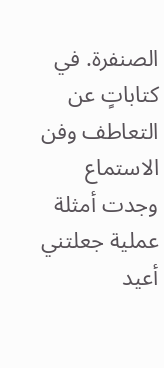الصنفرة. في كتاباتٍ عن التعاطف وفن الاستماع وجدت أمثلة عملية جعلتني أعيد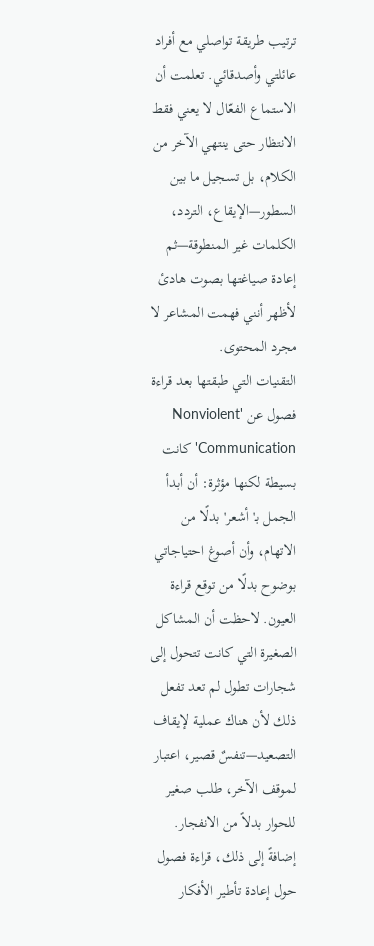ترتيب طريقة تواصلي مع أفراد عائلتي وأصدقائي. تعلمت أن الاستماع الفعّال لا يعني فقط الانتظار حتى ينتهي الآخر من الكلام، بل تسجيل ما بين السطور—الإيقاع، التردد، الكلمات غير المنطوقة—ثم إعادة صياغتها بصوت هادئ لأظهر أنني فهمت المشاعر لا مجرد المحتوى.
التقنيات التي طبقتها بعد قراءة فصول عن 'Nonviolent Communication' كانت بسيطة لكنها مؤثرة: أن أبدأ الجمل بـ'أشعر' بدلًا من الاتهام، وأن أصوغ احتياجاتي بوضوح بدلًا من توقع قراءة العيون. لاحظت أن المشاكل الصغيرة التي كانت تتحول إلى شجارات تطول لم تعد تفعل ذلك لأن هناك عملية لإيقاف التصعيد—تنفسٌ قصير، اعتبار لموقف الآخر، طلب صغير للحوار بدلاً من الانفجار. إضافةً إلى ذلك، قراءة فصول حول إعادة تأطير الأفكار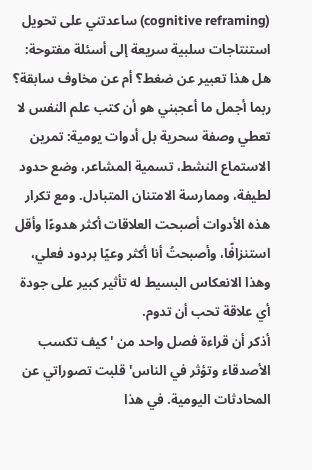(cognitive reframing) ساعدتني على تحويل استنتاجات سلبية سريعة إلى أسئلة مفتوحة: هل هذا تعبير عن ضغط؟ أم عن مخاوف سابقة؟
ربما أجمل ما أعجبني هو أن كتب علم النفس لا تعطي وصفة سحرية بل أدوات يومية: تمرين الاستماع النشط، تسمية المشاعر، وضع حدود لطيفة، وممارسة الامتنان المتبادل. ومع تكرار هذه الأدوات أصبحت العلاقات أكثر هدوءًا وأقل استنزافًا، وأصبحتُ أنا أكثر وعيًا بردود فعلي، وهذا الانعكاس البسيط له تأثير كبير على جودة أي علاقة تحب أن تدوم.
أذكر أن قراءة فصل واحد من 'كيف تكسب الأصدقاء وتؤثر في الناس' قلبت تصوراتي عن المحادثات اليومية. في هذا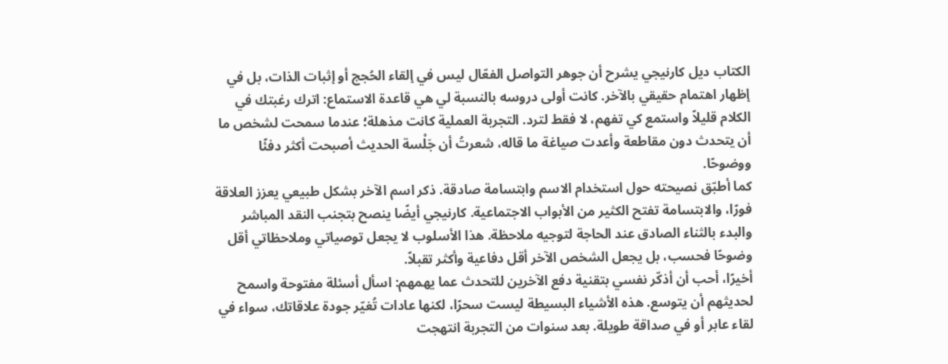الكتاب ديل كارنيجي يشرح أن جوهر التواصل الفعّال ليس في إلقاء الحُجج أو إثبات الذات، بل في إظهار اهتمام حقيقي بالآخر. كانت أولى دروسه بالنسبة لي هي قاعدة الاستماع: اترك رغبتك في الكلام قليلاً واستمع كي تفهم، لا فقط لترد. التجربة العملية كانت مذهلة؛ عندما سمحت لشخص ما أن يتحدث دون مقاطعة وأعدت صياغة ما قاله، شعرتُ أن جَلْسة الحديث أصبحت أكثر دفئًا ووضوحًا.
كما أطبّق نصيحته حول استخدام الاسم وابتسامة صادقة. ذكر اسم الآخر بشكل طبيعي يعزز العلاقة فورًا، والابتسامة تفتح الكثير من الأبواب الاجتماعية. كارنيجي أيضًا ينصح بتجنب النقد المباشر والبدء بالثناء الصادق عند الحاجة لتوجيه ملاحظة. هذا الأسلوب لا يجعل توصياتي وملاحظاتي أقل وضوحًا فحسب، بل يجعل الشخص الآخر أقل دفاعية وأكثر تقبلاً.
أخيرًا، أحب أن أذكّر نفسي بتقنية دفع الآخرين للتحدث عما يهمهم: اسأل أسئلة مفتوحة واسمح لحديثهم أن يتوسع. هذه الأشياء البسيطة ليست سحرًا، لكنها عادات تُغيّر جودة علاقاتك، سواء في لقاء عابر أو في صداقة طويلة. بعد سنوات من التجربة انتهجت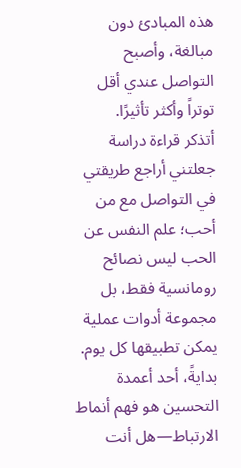هذه المبادئ دون مبالغة، وأصبح التواصل عندي أقل توتراً وأكثر تأثيرًا.
أتذكر قراءة دراسة جعلتني أراجع طريقتي في التواصل مع من أحب؛ علم النفس عن الحب ليس نصائح رومانسية فقط، بل مجموعة أدوات عملية يمكن تطبيقها كل يوم. بدايةً، أحد أعمدة التحسين هو فهم أنماط الارتباط—هل أنت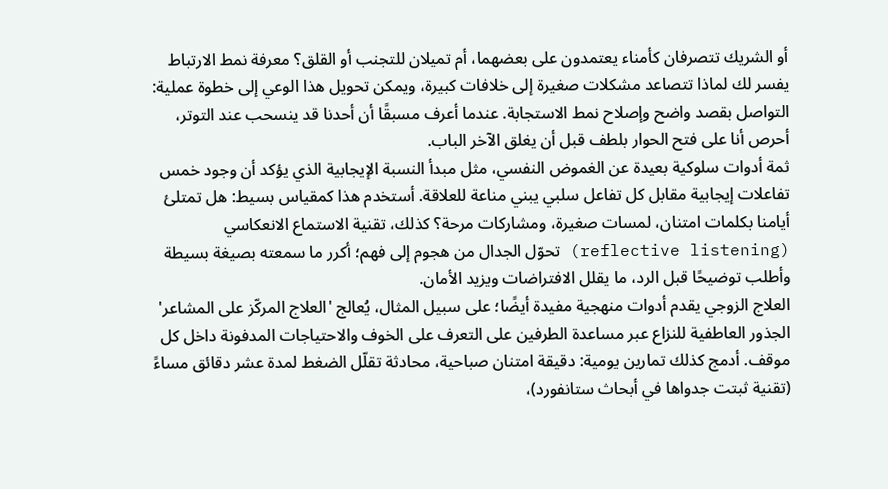أو الشريك تتصرفان كأمناء يعتمدون على بعضهما، أم تميلان للتجنب أو القلق؟ معرفة نمط الارتباط يفسر لك لماذا تتصاعد مشكلات صغيرة إلى خلافات كبيرة، ويمكن تحويل هذا الوعي إلى خطوة عملية: التواصل بقصد واضح وإصلاح نمط الاستجابة. عندما أعرف مسبقًا أن أحدنا قد ينسحب عند التوتر، أحرص أنا على فتح الحوار بلطف قبل أن يغلق الآخر الباب.
ثمة أدوات سلوكية بعيدة عن الغموض النفسي، مثل مبدأ النسبة الإيجابية الذي يؤكد أن وجود خمس تفاعلات إيجابية مقابل كل تفاعل سلبي يبني مناعة للعلاقة. أستخدم هذا كمقياس بسيط: هل تمتلئ أيامنا بكلمات امتنان، لمسات صغيرة، ومشاركات مرحة؟ كذلك، تقنية الاستماع الانعكاسي (reflective listening) تحوّل الجدال من هجوم إلى فهم؛ أكرر ما سمعته بصيغة بسيطة وأطلب توضيحًا قبل الرد، ما يقلل الافتراضات ويزيد الأمان.
العلاج الزوجي يقدم أدوات منهجية مفيدة أيضًا؛ على سبيل المثال، يُعالج 'العلاج المركّز على المشاعر' الجذور العاطفية للنزاع عبر مساعدة الطرفين على التعرف على الخوف والاحتياجات المدفونة داخل كل موقف. أدمج كذلك تمارين يومية: دقيقة امتنان صباحية، محادثة تقلّل الضغط لمدة عشر دقائق مساءً (تقنية ثبتت جدواها في أبحاث ستانفورد)،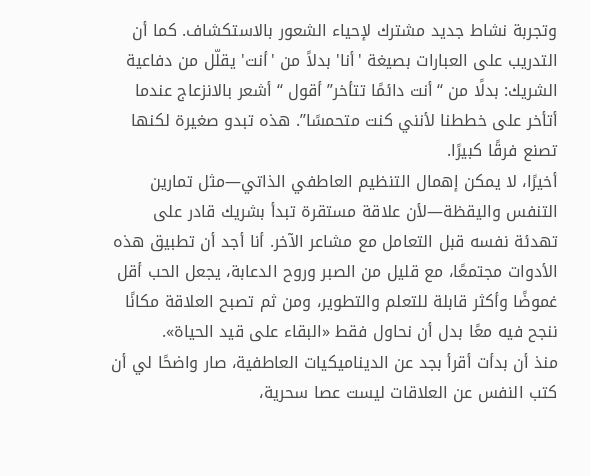وتجربة نشاط جديد مشترك لإحياء الشعور بالاستكشاف. كما أن التدريب على العبارات بصيغة 'أنا' بدلاً من 'أنت' يقلّل من دفاعية الشريك: بدلًا من ‘‘أنت دائمًا تتأخر’’ أقول ‘‘أشعر بالانزعاج عندما أتأخر على خططنا لأنني كنت متحمسًا’’. هذه تبدو صغيرة لكنها تصنع فرقًا كبيرًا.
أخيرًا، لا يمكن إهمال التنظيم العاطفي الذاتي—مثل تمارين التنفس واليقظة—لأن علاقة مستقرة تبدأ بشريك قادر على تهدئة نفسه قبل التعامل مع مشاعر الآخر. أنا أجد أن تطبيق هذه الأدوات مجتمعًا، مع قليل من الصبر وروح الدعابة، يجعل الحب أقل غموضًا وأكثر قابلة للتعلم والتطوير، ومن ثم تصبح العلاقة مكانًا ننجح فيه معًا بدل أن نحاول فقط «البقاء على قيد الحياة».
منذ أن بدأت أقرأ بجد عن الديناميكيات العاطفية، صار واضحًا لي أن كتب النفس عن العلاقات ليست عصا سحرية،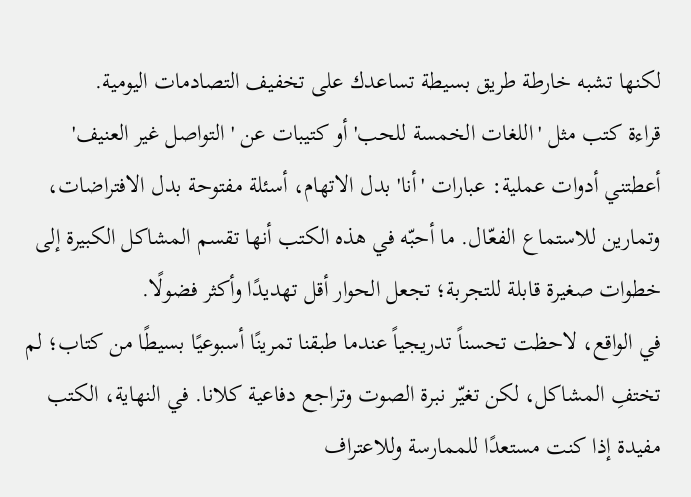لكنها تشبه خارطة طريق بسيطة تساعدك على تخفيف التصادمات اليومية.
قراءة كتب مثل 'اللغات الخمسة للحب' أو كتيبات عن 'التواصل غير العنيف' أعطتني أدوات عملية: عبارات 'أنا' بدل الاتهام، أسئلة مفتوحة بدل الافتراضات، وتمارين للاستماع الفعّال. ما أحبّه في هذه الكتب أنها تقسم المشاكل الكبيرة إلى خطوات صغيرة قابلة للتجربة؛ تجعل الحوار أقل تهديدًا وأكثر فضولًا.
في الواقع، لاحظت تحسناً تدريجياً عندما طبقنا تمرينًا أسبوعيًا بسيطًا من كتاب؛ لم تختفِ المشاكل، لكن تغيّر نبرة الصوت وتراجع دفاعية كلانا. في النهاية، الكتب مفيدة إذا كنت مستعدًا للممارسة وللاعتراف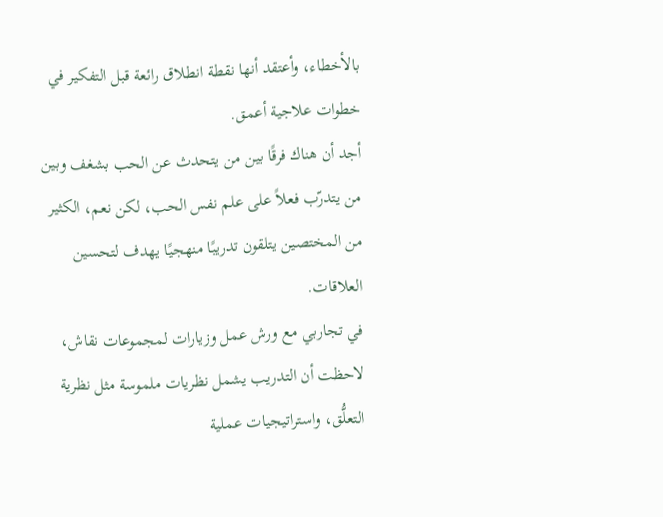بالأخطاء، وأعتقد أنها نقطة انطلاق رائعة قبل التفكير في خطوات علاجية أعمق.
أجد أن هناك فرقًا بين من يتحدث عن الحب بشغف وبين من يتدرّب فعلاً على علم نفس الحب، لكن نعم، الكثير من المختصين يتلقون تدريبًا منهجيًا يهدف لتحسين العلاقات.
في تجاربي مع ورش عمل وزيارات لمجموعات نقاش، لاحظت أن التدريب يشمل نظريات ملموسة مثل نظرية التعلُّق، واستراتيجيات عملية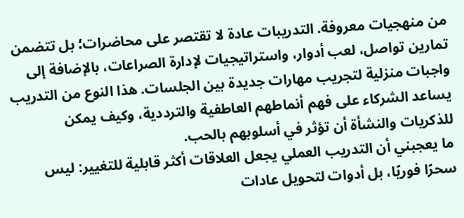من منهجيات معروفة. التدريبات عادة لا تقتصر على محاضرات؛ بل تتضمن تمارين تواصل، لعب أدوار، واستراتيجيات لإدارة الصراعات، بالإضافة إلى واجبات منزلية لتجريب مهارات جديدة بين الجلسات. هذا النوع من التدريب يساعد الشركاء على فهم أنماطهم العاطفية والترددية، وكيف يمكن للذكريات والنشأة أن تؤثر في أسلوبهم بالحب.
ما يعجبني أن التدريب العملي يجعل العلاقات أكثر قابلية للتغيير: ليس سحرًا فوريًا، بل أدوات لتحويل عادات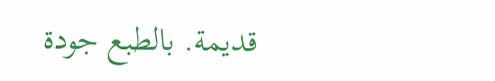قديمة. بالطبع جودة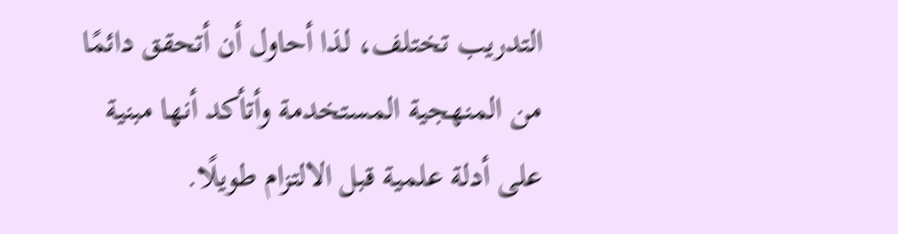التدريب تختلف، لذا أحاول أن أتحقق دائمًا من المنهجية المستخدمة وأتأكد أنها مبنية على أدلة علمية قبل الالتزام طويلًا.